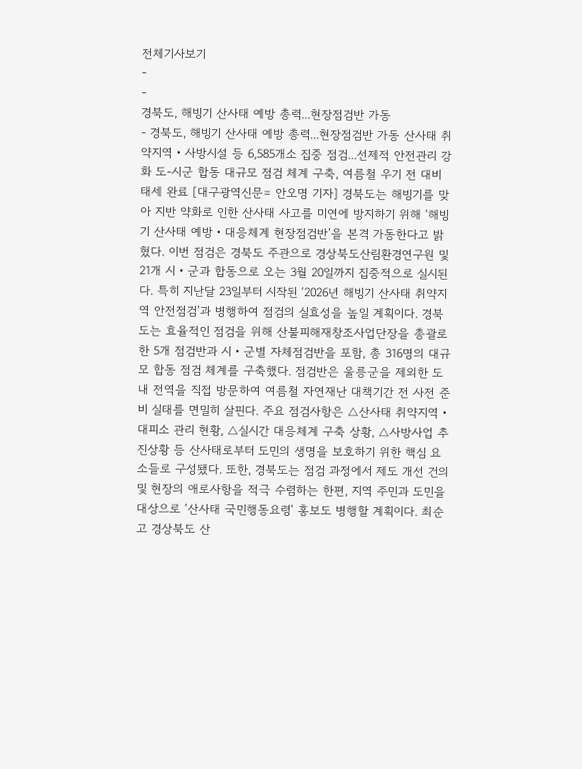전체기사보기
-
-
경북도, 해빙기 산사태 예방 총력...현장점검반 가동
- 경북도, 해빙기 산사태 예방 총력...현장점검반 가동 산사태 취약지역‧사방시설 등 6,585개소 집중 점검...선제적 안전관리 강화 도-시군 합동 대규모 점검 체계 구축, 여름철 우기 전 대비 태세 완료 [대구광역신문= 안오명 기자] 경북도는 해빙기를 맞아 지반 약화로 인한 산사태 사고를 미연에 방지하기 위해 ‘해빙기 산사태 예방‧대응체계 현장점검반’을 본격 가동한다고 밝혔다. 이번 점검은 경북도 주관으로 경상북도산림환경연구원 및 21개 시‧군과 합동으로 오는 3월 20일까지 집중적으로 실시된다. 특히 지난달 23일부터 시작된 ‘2026년 해빙기 산사태 취약지역 안전점검’과 병행하여 점검의 실효성을 높일 계획이다. 경북도는 효율적인 점검을 위해 산불피해재창조사업단장을 총괄로 한 5개 점검반과 시‧군별 자체점검반을 포함, 총 316명의 대규모 합동 점검 체계를 구축했다. 점검반은 울릉군을 제외한 도내 전역을 직접 방문하여 여름철 자연재난 대책기간 전 사전 준비 실태를 면밀히 살핀다. 주요 점검사항은 △산사태 취약지역‧대피소 관리 현황, △실시간 대응체계 구축 상황, △사방사업 추진상황 등 산사태로부터 도민의 생명을 보호하기 위한 핵심 요소들로 구성됐다. 또한, 경북도는 점검 과정에서 제도 개선 건의 및 현장의 애로사항을 적극 수렴하는 한편, 지역 주민과 도민을 대상으로 ‘산사태 국민행동요령’ 홍보도 병행할 계획이다. 최순고 경상북도 산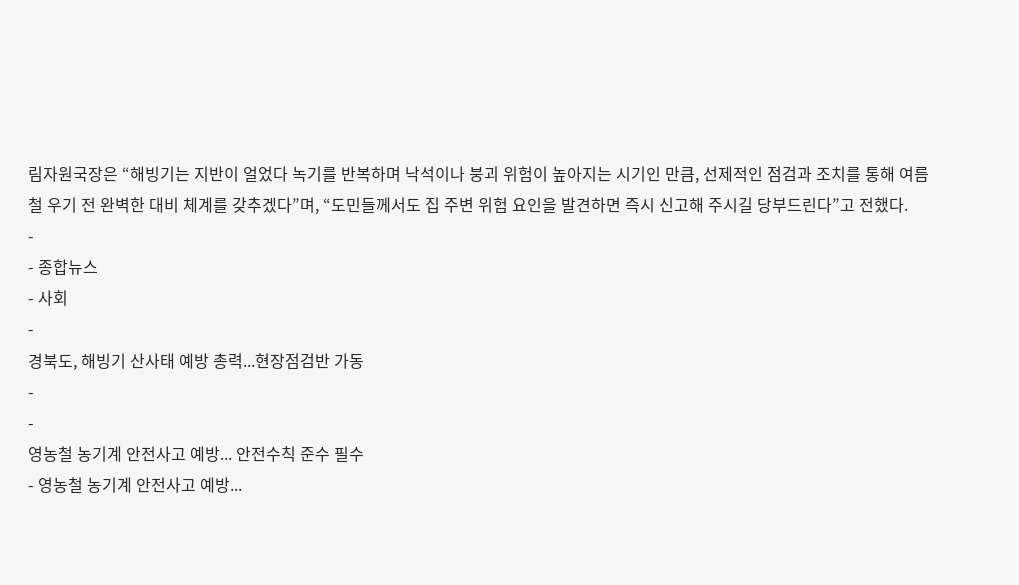림자원국장은 “해빙기는 지반이 얼었다 녹기를 반복하며 낙석이나 붕괴 위험이 높아지는 시기인 만큼, 선제적인 점검과 조치를 통해 여름철 우기 전 완벽한 대비 체계를 갖추겠다”며, “도민들께서도 집 주변 위험 요인을 발견하면 즉시 신고해 주시길 당부드린다”고 전했다.
-
- 종합뉴스
- 사회
-
경북도, 해빙기 산사태 예방 총력...현장점검반 가동
-
-
영농철 농기계 안전사고 예방... 안전수칙 준수 필수
- 영농철 농기계 안전사고 예방...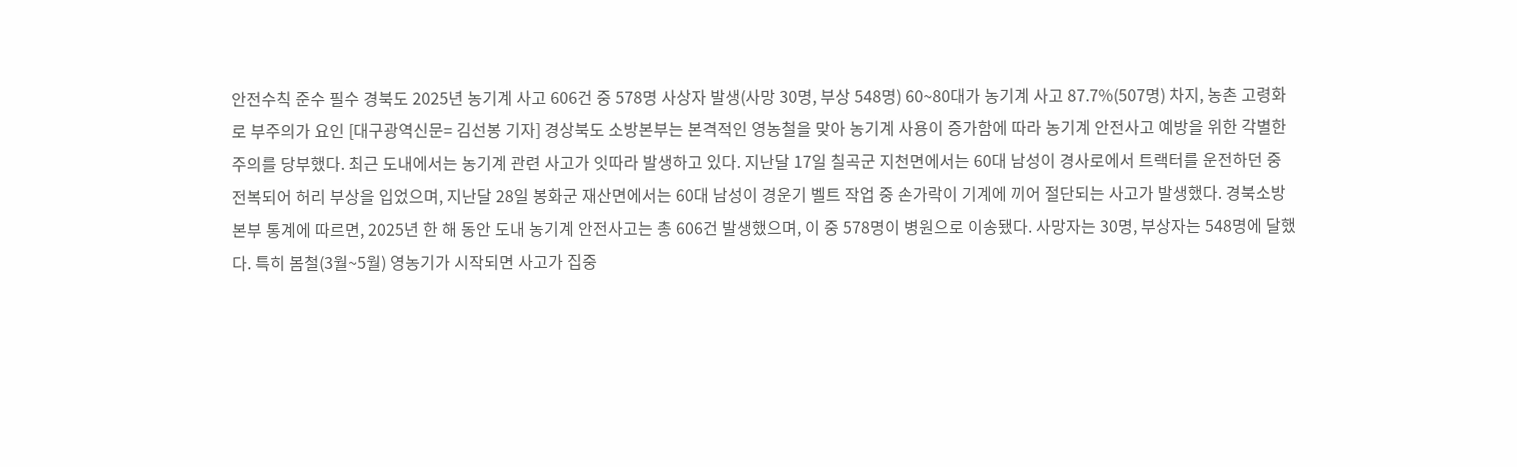안전수칙 준수 필수 경북도 2025년 농기계 사고 606건 중 578명 사상자 발생(사망 30명, 부상 548명) 60~80대가 농기계 사고 87.7%(507명) 차지, 농촌 고령화로 부주의가 요인 [대구광역신문= 김선봉 기자] 경상북도 소방본부는 본격적인 영농철을 맞아 농기계 사용이 증가함에 따라 농기계 안전사고 예방을 위한 각별한 주의를 당부했다. 최근 도내에서는 농기계 관련 사고가 잇따라 발생하고 있다. 지난달 17일 칠곡군 지천면에서는 60대 남성이 경사로에서 트랙터를 운전하던 중 전복되어 허리 부상을 입었으며, 지난달 28일 봉화군 재산면에서는 60대 남성이 경운기 벨트 작업 중 손가락이 기계에 끼어 절단되는 사고가 발생했다. 경북소방본부 통계에 따르면, 2025년 한 해 동안 도내 농기계 안전사고는 총 606건 발생했으며, 이 중 578명이 병원으로 이송됐다. 사망자는 30명, 부상자는 548명에 달했다. 특히 봄철(3월~5월) 영농기가 시작되면 사고가 집중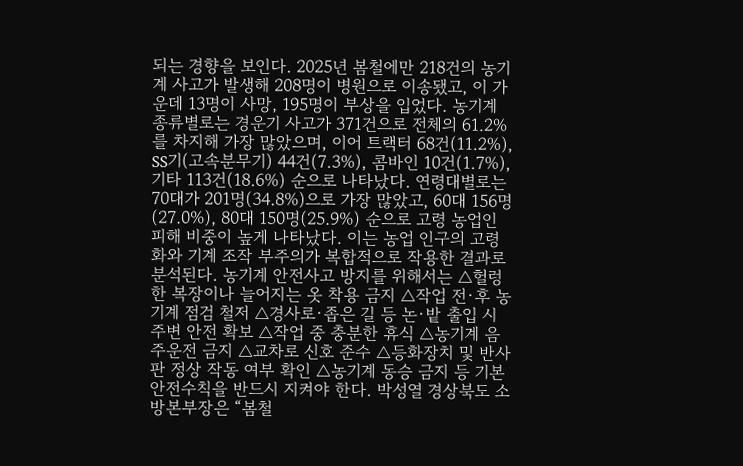되는 경향을 보인다. 2025년 봄철에만 218건의 농기계 사고가 발생해 208명이 병원으로 이송됐고, 이 가운데 13명이 사망, 195명이 부상을 입었다. 농기계 종류별로는 경운기 사고가 371건으로 전체의 61.2%를 차지해 가장 많았으며, 이어 트랙터 68건(11.2%), SS기(고속분무기) 44건(7.3%), 콤바인 10건(1.7%), 기타 113건(18.6%) 순으로 나타났다. 연령대별로는 70대가 201명(34.8%)으로 가장 많았고, 60대 156명(27.0%), 80대 150명(25.9%) 순으로 고령 농업인 피해 비중이 높게 나타났다. 이는 농업 인구의 고령화와 기계 조작 부주의가 복합적으로 작용한 결과로 분석된다. 농기계 안전사고 방지를 위해서는 △헐렁한 복장이나 늘어지는 옷 착용 금지 △작업 전·후 농기계 점검 철저 △경사로·좁은 길 등 논·밭 출입 시 주변 안전 확보 △작업 중 충분한 휴식 △농기계 음주운전 금지 △교차로 신호 준수 △등화장치 및 반사판 정상 작동 여부 확인 △농기계 동승 금지 등 기본 안전수칙을 반드시 지켜야 한다. 박성열 경상북도 소방본부장은 “봄철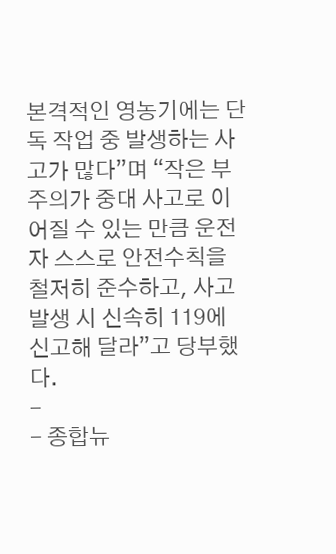본격적인 영농기에는 단독 작업 중 발생하는 사고가 많다”며 “작은 부주의가 중대 사고로 이어질 수 있는 만큼 운전자 스스로 안전수칙을 철저히 준수하고, 사고 발생 시 신속히 119에 신고해 달라”고 당부했다.
-
- 종합뉴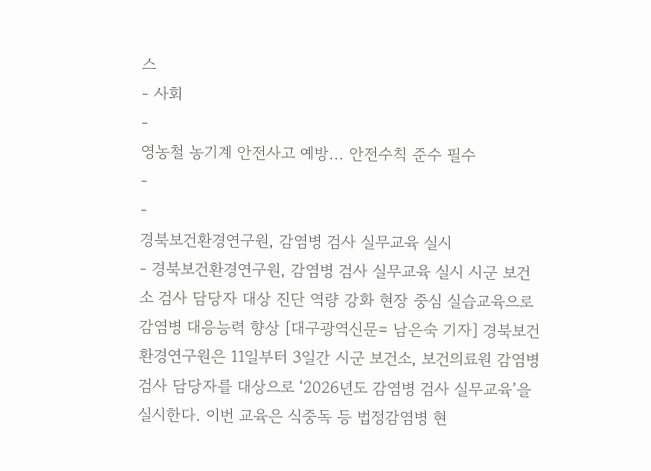스
- 사회
-
영농철 농기계 안전사고 예방... 안전수칙 준수 필수
-
-
경북보건환경연구원, 감염병 검사 실무교육 실시
- 경북보건환경연구원, 감염병 검사 실무교육 실시 시군 보건소 검사 담당자 대상 진단 역량 강화 현장 중심 실습교육으로 감염병 대응능력 향상 [대구광역신문= 남은숙 기자] 경북보건환경연구원은 11일부터 3일간 시군 보건소, 보건의료원 감염병 검사 담당자를 대상으로 ‘2026년도 감염병 검사 실무교육’을 실시한다. 이번 교육은 식중독 등 법정감염병 현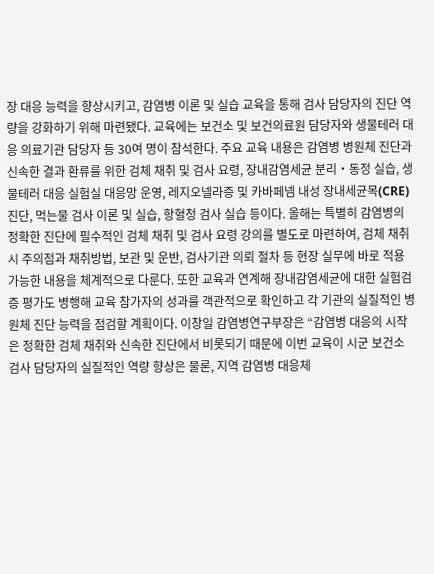장 대응 능력을 향상시키고, 감염병 이론 및 실습 교육을 통해 검사 담당자의 진단 역량을 강화하기 위해 마련됐다. 교육에는 보건소 및 보건의료원 담당자와 생물테러 대응 의료기관 담당자 등 30여 명이 참석한다. 주요 교육 내용은 감염병 병원체 진단과 신속한 결과 환류를 위한 검체 채취 및 검사 요령, 장내감염세균 분리‧동정 실습, 생물테러 대응 실험실 대응망 운영, 레지오넬라증 및 카바페넴 내성 장내세균목(CRE) 진단, 먹는물 검사 이론 및 실습, 항혈청 검사 실습 등이다. 올해는 특별히 감염병의 정확한 진단에 필수적인 검체 채취 및 검사 요령 강의를 별도로 마련하여, 검체 채취 시 주의점과 채취방법, 보관 및 운반, 검사기관 의뢰 절차 등 현장 실무에 바로 적용 가능한 내용을 체계적으로 다룬다. 또한 교육과 연계해 장내감염세균에 대한 실험검증 평가도 병행해 교육 참가자의 성과를 객관적으로 확인하고 각 기관의 실질적인 병원체 진단 능력을 점검할 계획이다. 이창일 감염병연구부장은 “감염병 대응의 시작은 정확한 검체 채취와 신속한 진단에서 비롯되기 때문에 이번 교육이 시군 보건소 검사 담당자의 실질적인 역량 향상은 물론, 지역 감염병 대응체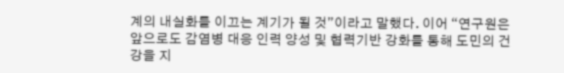계의 내실화를 이끄는 계기가 될 것”이라고 말했다. 이어 “연구원은 앞으로도 감염병 대응 인력 양성 및 협력기반 강화를 통해 도민의 건강을 지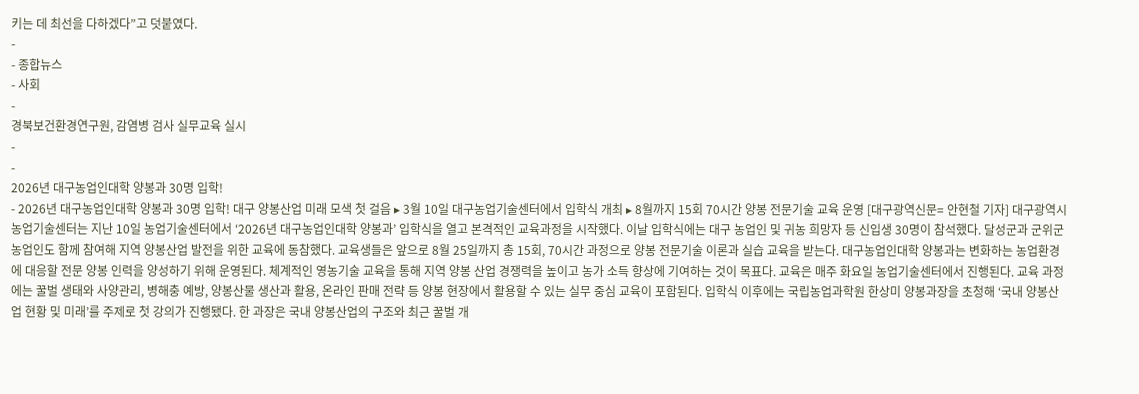키는 데 최선을 다하겠다”고 덧붙였다.
-
- 종합뉴스
- 사회
-
경북보건환경연구원, 감염병 검사 실무교육 실시
-
-
2026년 대구농업인대학 양봉과 30명 입학!
- 2026년 대구농업인대학 양봉과 30명 입학! 대구 양봉산업 미래 모색 첫 걸음 ▸ 3월 10일 대구농업기술센터에서 입학식 개최 ▸ 8월까지 15회 70시간 양봉 전문기술 교육 운영 [대구광역신문= 안현철 기자] 대구광역시농업기술센터는 지난 10일 농업기술센터에서 ‘2026년 대구농업인대학 양봉과’ 입학식을 열고 본격적인 교육과정을 시작했다. 이날 입학식에는 대구 농업인 및 귀농 희망자 등 신입생 30명이 참석했다. 달성군과 군위군 농업인도 함께 참여해 지역 양봉산업 발전을 위한 교육에 동참했다. 교육생들은 앞으로 8월 25일까지 총 15회, 70시간 과정으로 양봉 전문기술 이론과 실습 교육을 받는다. 대구농업인대학 양봉과는 변화하는 농업환경에 대응할 전문 양봉 인력을 양성하기 위해 운영된다. 체계적인 영농기술 교육을 통해 지역 양봉 산업 경쟁력을 높이고 농가 소득 향상에 기여하는 것이 목표다. 교육은 매주 화요일 농업기술센터에서 진행된다. 교육 과정에는 꿀벌 생태와 사양관리, 병해충 예방, 양봉산물 생산과 활용, 온라인 판매 전략 등 양봉 현장에서 활용할 수 있는 실무 중심 교육이 포함된다. 입학식 이후에는 국립농업과학원 한상미 양봉과장을 초청해 ‘국내 양봉산업 현황 및 미래’를 주제로 첫 강의가 진행됐다. 한 과장은 국내 양봉산업의 구조와 최근 꿀벌 개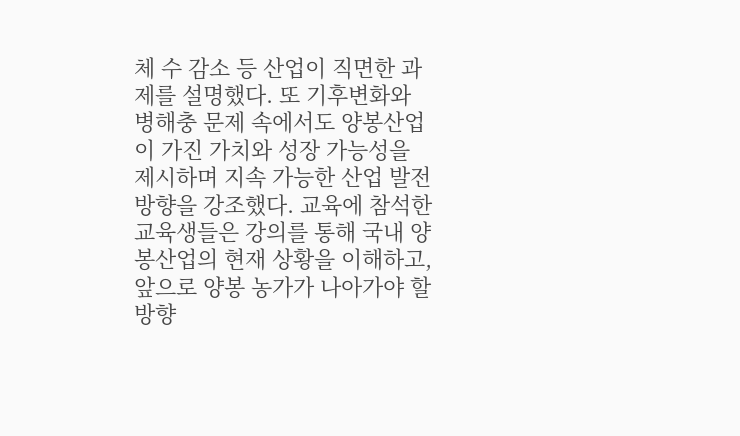체 수 감소 등 산업이 직면한 과제를 설명했다. 또 기후변화와 병해충 문제 속에서도 양봉산업이 가진 가치와 성장 가능성을 제시하며 지속 가능한 산업 발전 방향을 강조했다. 교육에 참석한 교육생들은 강의를 통해 국내 양봉산업의 현재 상황을 이해하고, 앞으로 양봉 농가가 나아가야 할 방향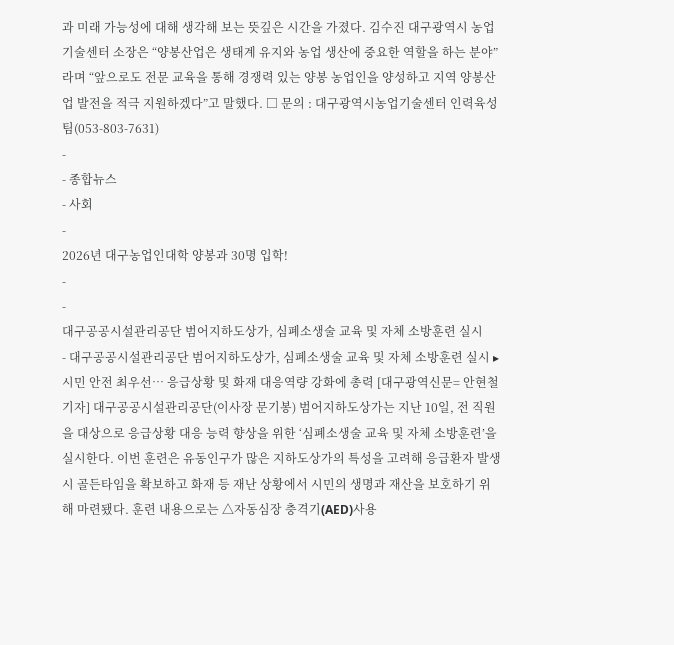과 미래 가능성에 대해 생각해 보는 뜻깊은 시간을 가졌다. 김수진 대구광역시 농업기술센터 소장은 “양봉산업은 생태계 유지와 농업 생산에 중요한 역할을 하는 분야”라며 “앞으로도 전문 교육을 통해 경쟁력 있는 양봉 농업인을 양성하고 지역 양봉산업 발전을 적극 지원하겠다”고 말했다. □ 문의 : 대구광역시농업기술센터 인력육성팀(053-803-7631)
-
- 종합뉴스
- 사회
-
2026년 대구농업인대학 양봉과 30명 입학!
-
-
대구공공시설관리공단 범어지하도상가, 심폐소생술 교육 및 자체 소방훈련 실시
- 대구공공시설관리공단 범어지하도상가, 심폐소생술 교육 및 자체 소방훈련 실시 ▸ 시민 안전 최우선… 응급상황 및 화재 대응역량 강화에 총력 [대구광역신문= 안현철 기자] 대구공공시설관리공단(이사장 문기봉) 범어지하도상가는 지난 10일, 전 직원을 대상으로 응급상황 대응 능력 향상을 위한 ‘심폐소생술 교육 및 자체 소방훈련’을 실시한다. 이번 훈련은 유동인구가 많은 지하도상가의 특성을 고려해 응급환자 발생시 골든타임을 확보하고 화재 등 재난 상황에서 시민의 생명과 재산을 보호하기 위해 마련됐다. 훈련 내용으로는 △자동심장 충격기(AED)사용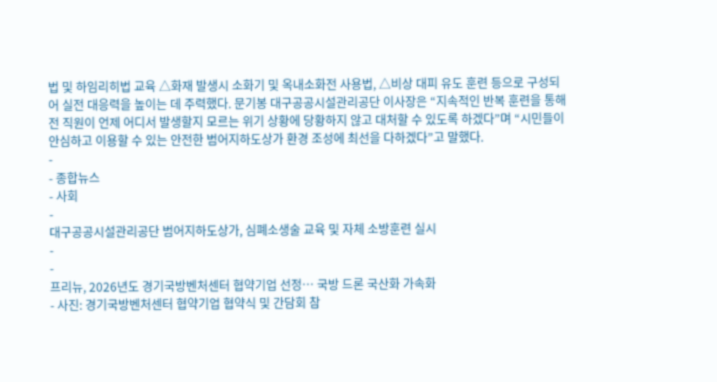법 및 하임리히법 교육 △화재 발생시 소화기 및 옥내소화전 사용법, △비상 대피 유도 훈련 등으로 구성되어 실전 대응력을 높이는 데 주력했다. 문기봉 대구공공시설관리공단 이사장은 “지속적인 반복 훈련을 통해 전 직원이 언제 어디서 발생할지 모르는 위기 상황에 당황하지 않고 대처할 수 있도록 하겠다”며 “시민들이 안심하고 이용할 수 있는 안전한 범어지하도상가 환경 조성에 최선을 다하겠다”고 말했다.
-
- 종합뉴스
- 사회
-
대구공공시설관리공단 범어지하도상가, 심폐소생술 교육 및 자체 소방훈련 실시
-
-
프리뉴, 2026년도 경기국방벤처센터 협약기업 선정… 국방 드론 국산화 가속화
- 사진: 경기국방벤처센터 협약기업 협약식 및 간담회 참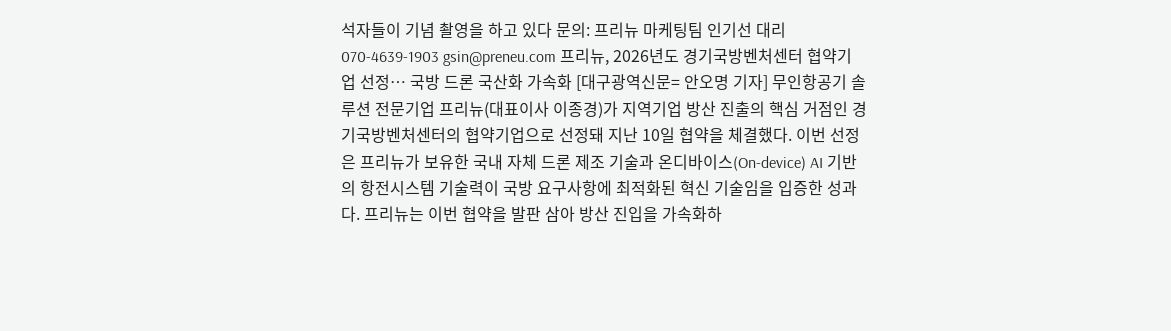석자들이 기념 촬영을 하고 있다 문의: 프리뉴 마케팅팀 인기선 대리 070-4639-1903 gsin@preneu.com 프리뉴, 2026년도 경기국방벤처센터 협약기업 선정… 국방 드론 국산화 가속화 [대구광역신문= 안오명 기자] 무인항공기 솔루션 전문기업 프리뉴(대표이사 이종경)가 지역기업 방산 진출의 핵심 거점인 경기국방벤처센터의 협약기업으로 선정돼 지난 10일 협약을 체결했다. 이번 선정은 프리뉴가 보유한 국내 자체 드론 제조 기술과 온디바이스(On-device) AI 기반의 항전시스템 기술력이 국방 요구사항에 최적화된 혁신 기술임을 입증한 성과다. 프리뉴는 이번 협약을 발판 삼아 방산 진입을 가속화하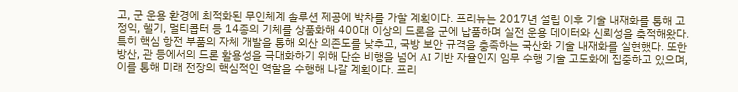고, 군 운용 환경에 최적화된 무인체계 솔루션 제공에 박차를 가할 계획이다. 프리뉴는 2017년 설립 이후 기술 내재화를 통해 고정익, 헬기, 멀티콥터 등 14종의 기체를 상품화해 400대 이상의 드론을 군에 납품하며 실전 운용 데이터와 신뢰성을 축적해왔다. 특히 핵심 항전 부품의 자체 개발을 통해 외산 의존도를 낮추고, 국방 보안 규격을 충족하는 국산화 기술 내재화를 실현했다. 또한 방산, 관 등에서의 드론 활용성을 극대화하기 위해 단순 비행을 넘어 AI 기반 자율인지 임무 수행 기술 고도화에 집중하고 있으며, 이를 통해 미래 전장의 핵심적인 역할을 수행해 나갈 계획이다. 프리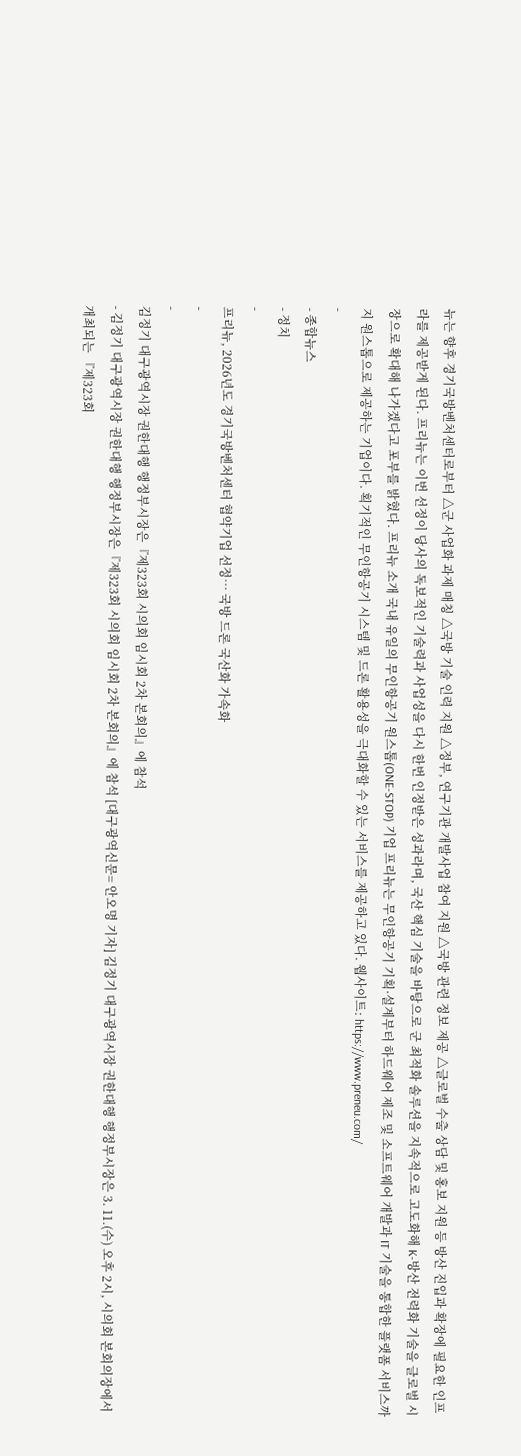뉴는 향후 경기국방벤처센터로부터 △군 사업화 과제 매칭 △국방 기술 인력 지원 △정부, 연구기관 개발사업 참여 지원 △국방 관련 정보 제공 △글로벌 수출 상담 및 홍보 지원 등 방산 진입과 확장에 필요한 인프라를 제공받게 된다. 프리뉴는 이번 선정이 당사의 독보적인 기술력과 사업성을 다시 한번 인정받은 성과라며, 국산 핵심 기술을 바탕으로 군 최적화 솔루션을 지속적으로 고도화해 K-방산 전력화 기술을 글로벌 시장으로 확대해 나가겠다고 포부를 밝혔다. 프리뉴 소개 국내 유일의 무인항공기 원스톱(ONE-STOP) 기업 프리뉴는 무인항공기 기획·설계부터 하드웨어 제조 및 소프트웨어 개발과 IT 기술을 통합한 플랫폼 서비스까지 원스톱으로 제공하는 기업이다. 획기적인 무인항공기 시스템 및 드론 활용성을 극대화할 수 있는 서비스를 제공하고 있다. 웹사이트: https://www.preneu.com/
-
- 종합뉴스
- 정치
-
프리뉴, 2026년도 경기국방벤처센터 협약기업 선정… 국방 드론 국산화 가속화
-
-
김정기 대구광역시장 권한대행 행정부시장은『제323회 시의회 임시회 2차 본회의』에 참석
- 김정기 대구광역시장 권한대행 행정부시장은『제323회 시의회 임시회 2차 본회의』에 참석 [대구광역신문= 안오명 기자] 김정기 대구광역시장 권한대행 행정부시장은 3. 11.(수) 오후 2시, 시의회 본회의장에서 개최되는 『제323회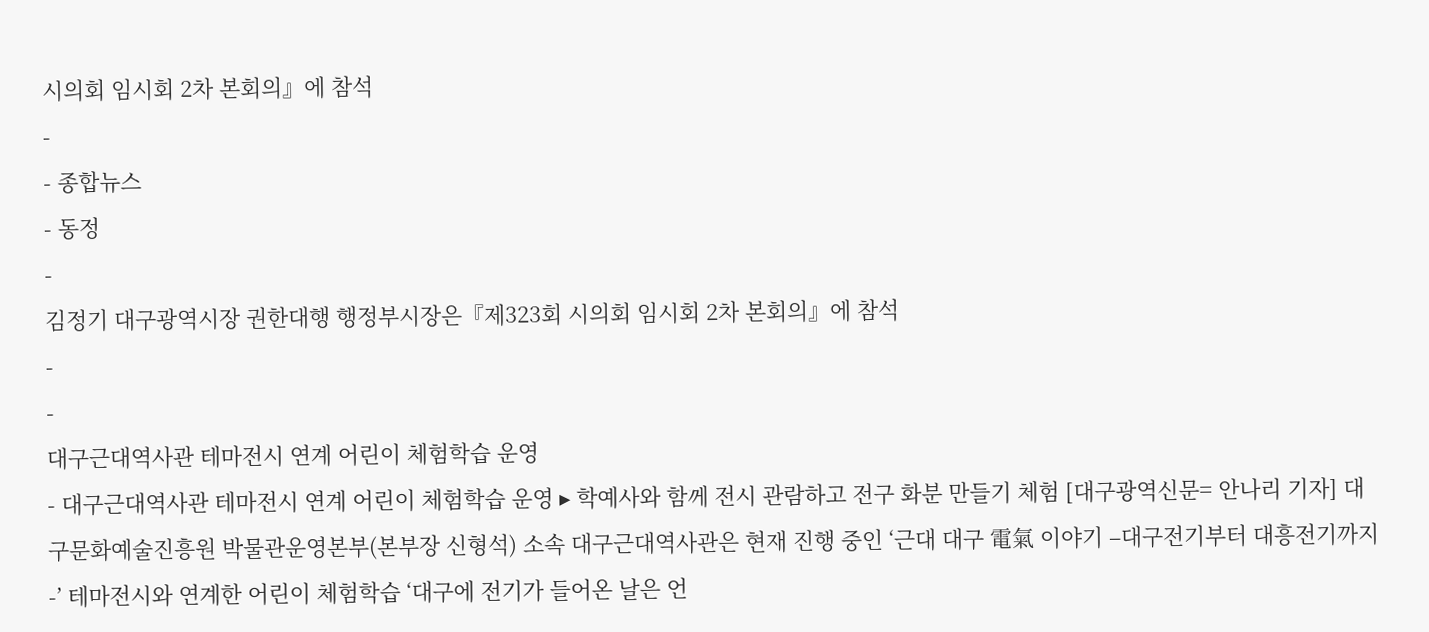시의회 임시회 2차 본회의』에 참석
-
- 종합뉴스
- 동정
-
김정기 대구광역시장 권한대행 행정부시장은『제323회 시의회 임시회 2차 본회의』에 참석
-
-
대구근대역사관 테마전시 연계 어린이 체험학습 운영
- 대구근대역사관 테마전시 연계 어린이 체험학습 운영 ▸ 학예사와 함께 전시 관람하고 전구 화분 만들기 체험 [대구광역신문= 안나리 기자] 대구문화예술진흥원 박물관운영본부(본부장 신형석) 소속 대구근대역사관은 현재 진행 중인 ‘근대 대구 電氣 이야기 –대구전기부터 대흥전기까지-’ 테마전시와 연계한 어린이 체험학습 ‘대구에 전기가 들어온 날은 언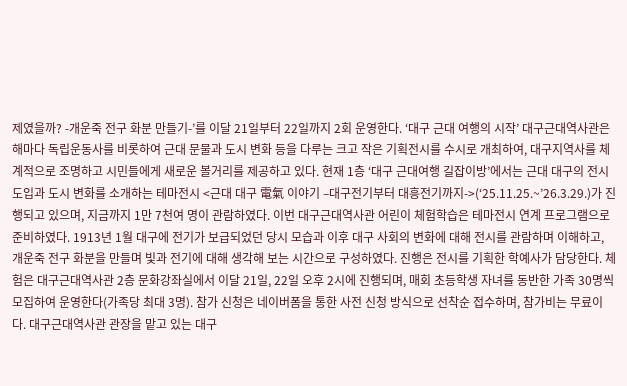제였을까? -개운죽 전구 화분 만들기-’를 이달 21일부터 22일까지 2회 운영한다. ‘대구 근대 여행의 시작’ 대구근대역사관은 해마다 독립운동사를 비롯하여 근대 문물과 도시 변화 등을 다루는 크고 작은 기획전시를 수시로 개최하여, 대구지역사를 체계적으로 조명하고 시민들에게 새로운 볼거리를 제공하고 있다. 현재 1층 ‘대구 근대여행 길잡이방’에서는 근대 대구의 전시 도입과 도시 변화를 소개하는 테마전시 <근대 대구 電氣 이야기 –대구전기부터 대흥전기까지->(‘25.11.25.~’26.3.29.)가 진행되고 있으며, 지금까지 1만 7천여 명이 관람하였다. 이번 대구근대역사관 어린이 체험학습은 테마전시 연계 프로그램으로 준비하였다. 1913년 1월 대구에 전기가 보급되었던 당시 모습과 이후 대구 사회의 변화에 대해 전시를 관람하며 이해하고, 개운죽 전구 화분을 만들며 빛과 전기에 대해 생각해 보는 시간으로 구성하였다. 진행은 전시를 기획한 학예사가 담당한다. 체험은 대구근대역사관 2층 문화강좌실에서 이달 21일, 22일 오후 2시에 진행되며, 매회 초등학생 자녀를 동반한 가족 30명씩 모집하여 운영한다(가족당 최대 3명). 참가 신청은 네이버폼을 통한 사전 신청 방식으로 선착순 접수하며, 참가비는 무료이다. 대구근대역사관 관장을 맡고 있는 대구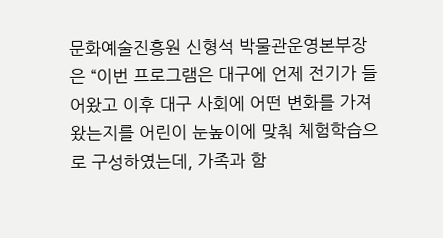문화예술진흥원 신형석 박물관운영본부장은 “이번 프로그램은 대구에 언제 전기가 들어왔고 이후 대구 사회에 어떤 변화를 가져왔는지를 어린이 눈높이에 맞춰 체험학습으로 구성하였는데, 가족과 함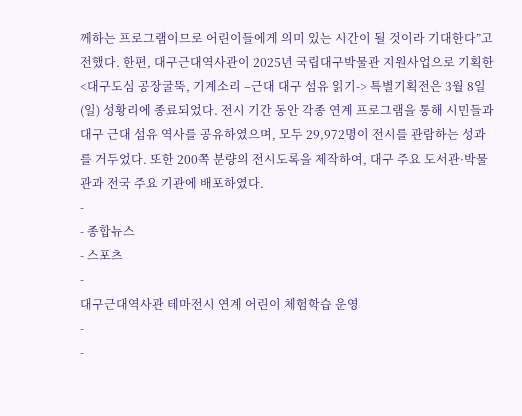께하는 프로그램이므로 어린이들에게 의미 있는 시간이 될 것이라 기대한다”고 전했다. 한편, 대구근대역사관이 2025년 국립대구박물관 지원사업으로 기획한 <대구도심 공장굴뚝, 기계소리 –근대 대구 섬유 읽기-> 특별기획전은 3월 8일(일) 성황리에 종료되었다. 전시 기간 동안 각종 연계 프로그램을 통해 시민들과 대구 근대 섬유 역사를 공유하였으며, 모두 29,972명이 전시를 관람하는 성과를 거두었다. 또한 200쪽 분량의 전시도록을 제작하여, 대구 주요 도서관·박물관과 전국 주요 기관에 배포하였다.
-
- 종합뉴스
- 스포츠
-
대구근대역사관 테마전시 연계 어린이 체험학습 운영
-
-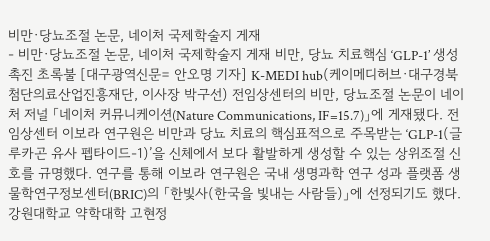비만·당뇨조절 논문, 네이처 국제학술지 게재
- 비만·당뇨조절 논문, 네이처 국제학술지 게재 비만, 당뇨 치료핵심 ‘GLP-1’ 생성 촉진 초록불 [대구광역신문= 안오명 기자] K-MEDI hub(케이메디허브·대구경북첨단의료산업진흥재단, 이사장 박구선) 전임상센터의 비만, 당뇨조절 논문이 네이처 저널 「네이처 커뮤니케이션(Nature Communications, IF=15.7)」에 게재됐다. 전임상센터 이보라 연구원은 비만과 당뇨 치료의 핵심표적으로 주목받는 ‘GLP-1(글루카곤 유사 펩타이드-1)’을 신체에서 보다 활발하게 생성할 수 있는 상위조절 신호를 규명했다. 연구를 통해 이보라 연구원은 국내 생명과학 연구 성과 플랫폼 생물학연구정보센터(BRIC)의 「한빛사(한국을 빛내는 사람들)」에 선정되기도 했다. 강원대학교 약학대학 고현정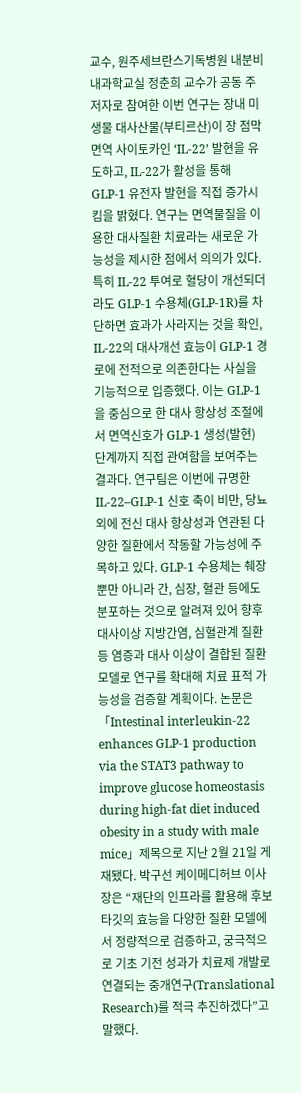교수, 원주세브란스기독병원 내분비내과학교실 정춘희 교수가 공동 주저자로 참여한 이번 연구는 장내 미생물 대사산물(부티르산)이 장 점막 면역 사이토카인 ‘IL-22’ 발현을 유도하고, IL-22가 활성을 통해 GLP-1 유전자 발현을 직접 증가시킴을 밝혔다. 연구는 면역물질을 이용한 대사질환 치료라는 새로운 가능성을 제시한 점에서 의의가 있다. 특히 IL-22 투여로 혈당이 개선되더라도 GLP-1 수용체(GLP-1R)를 차단하면 효과가 사라지는 것을 확인, IL-22의 대사개선 효능이 GLP-1 경로에 전적으로 의존한다는 사실을 기능적으로 입증했다. 이는 GLP-1을 중심으로 한 대사 항상성 조절에서 면역신호가 GLP-1 생성(발현) 단계까지 직접 관여함을 보여주는 결과다. 연구팀은 이번에 규명한 IL-22–GLP-1 신호 축이 비만, 당뇨 외에 전신 대사 항상성과 연관된 다양한 질환에서 작동할 가능성에 주목하고 있다. GLP-1 수용체는 췌장뿐만 아니라 간, 심장, 혈관 등에도 분포하는 것으로 알려져 있어 향후 대사이상 지방간염, 심혈관계 질환 등 염증과 대사 이상이 결합된 질환 모델로 연구를 확대해 치료 표적 가능성을 검증할 계획이다. 논문은 「Intestinal interleukin-22 enhances GLP-1 production via the STAT3 pathway to improve glucose homeostasis during high-fat diet induced obesity in a study with male mice」제목으로 지난 2월 21일 게재됐다. 박구선 케이메디허브 이사장은 “재단의 인프라를 활용해 후보 타깃의 효능을 다양한 질환 모델에서 정량적으로 검증하고, 궁극적으로 기초 기전 성과가 치료제 개발로 연결되는 중개연구(Translational Research)를 적극 추진하겠다”고 말했다.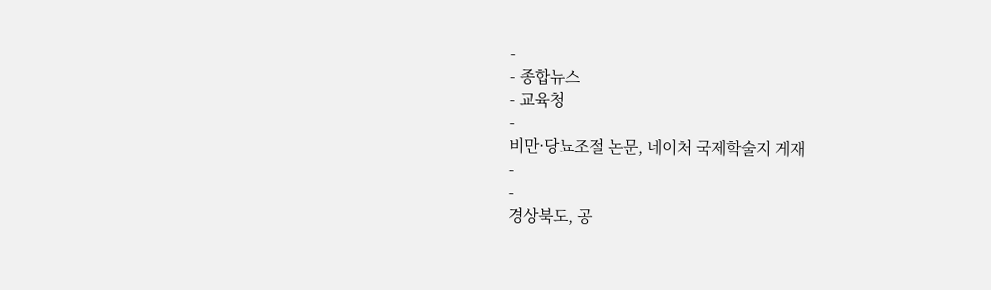-
- 종합뉴스
- 교육청
-
비만·당뇨조절 논문, 네이처 국제학술지 게재
-
-
경상북도, 공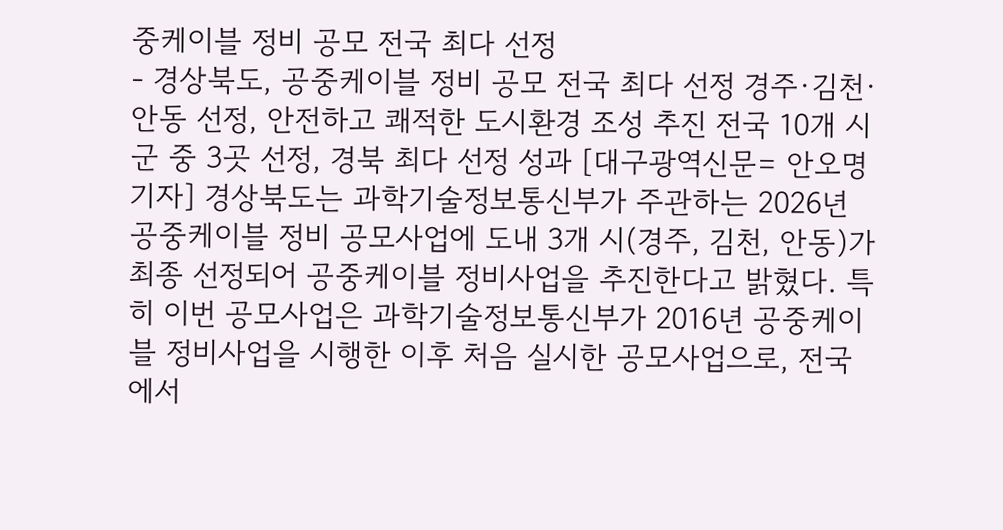중케이블 정비 공모 전국 최다 선정
- 경상북도, 공중케이블 정비 공모 전국 최다 선정 경주·김천·안동 선정, 안전하고 쾌적한 도시환경 조성 추진 전국 10개 시군 중 3곳 선정, 경북 최다 선정 성과 [대구광역신문= 안오명 기자] 경상북도는 과학기술정보통신부가 주관하는 2026년 공중케이블 정비 공모사업에 도내 3개 시(경주, 김천, 안동)가 최종 선정되어 공중케이블 정비사업을 추진한다고 밝혔다. 특히 이번 공모사업은 과학기술정보통신부가 2016년 공중케이블 정비사업을 시행한 이후 처음 실시한 공모사업으로, 전국에서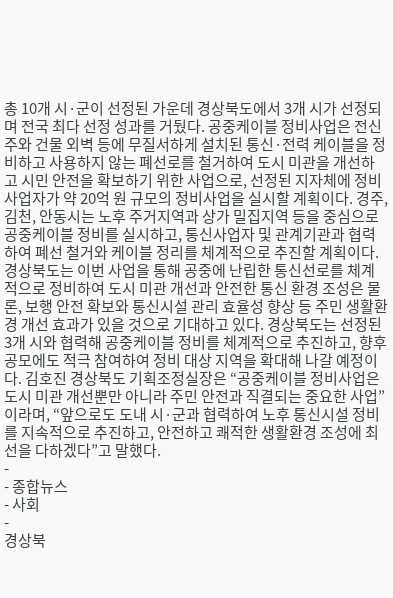총 10개 시·군이 선정된 가운데 경상북도에서 3개 시가 선정되며 전국 최다 선정 성과를 거뒀다. 공중케이블 정비사업은 전신주와 건물 외벽 등에 무질서하게 설치된 통신·전력 케이블을 정비하고 사용하지 않는 폐선로를 철거하여 도시 미관을 개선하고 시민 안전을 확보하기 위한 사업으로, 선정된 지자체에 정비사업자가 약 20억 원 규모의 정비사업을 실시할 계획이다. 경주, 김천, 안동시는 노후 주거지역과 상가 밀집지역 등을 중심으로 공중케이블 정비를 실시하고, 통신사업자 및 관계기관과 협력하여 폐선 철거와 케이블 정리를 체계적으로 추진할 계획이다. 경상북도는 이번 사업을 통해 공중에 난립한 통신선로를 체계적으로 정비하여 도시 미관 개선과 안전한 통신 환경 조성은 물론, 보행 안전 확보와 통신시설 관리 효율성 향상 등 주민 생활환경 개선 효과가 있을 것으로 기대하고 있다. 경상북도는 선정된 3개 시와 협력해 공중케이블 정비를 체계적으로 추진하고, 향후 공모에도 적극 참여하여 정비 대상 지역을 확대해 나갈 예정이다. 김호진 경상북도 기획조정실장은 “공중케이블 정비사업은 도시 미관 개선뿐만 아니라 주민 안전과 직결되는 중요한 사업”이라며, “앞으로도 도내 시·군과 협력하여 노후 통신시설 정비를 지속적으로 추진하고, 안전하고 쾌적한 생활환경 조성에 최선을 다하겠다”고 말했다.
-
- 종합뉴스
- 사회
-
경상북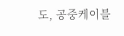도, 공중케이블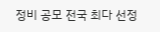정비 공모 전국 최다 선정